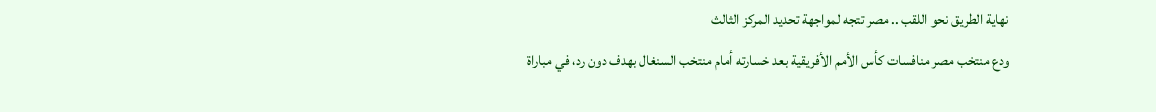نهاية الطريق نحو اللقب .. مصر تتجه لمواجهة تحديد المركز الثالث
ودع منتخب مصر منافسات كأس الأمم الأفريقية بعد خسارته أمام منتخب السنغال بهدف دون رد، في مباراة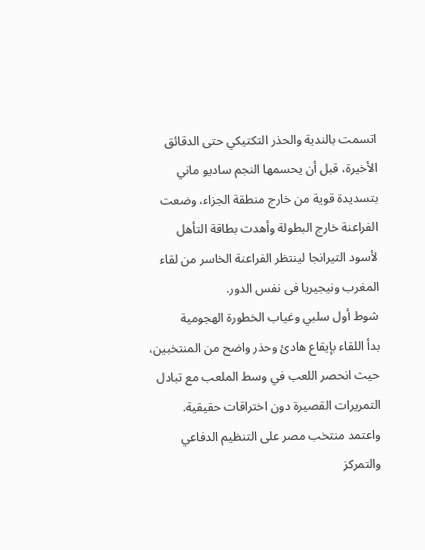اتسمت بالندية والحذر التكتيكي حتى الدقائق الأخيرة، قبل أن يحسمها النجم ساديو ماني بتسديدة قوية من خارج منطقة الجزاء، وضعت الفراعنة خارج البطولة وأهدت بطاقة التأهل لأسود التيرانجا لينتظر الفراعنة الخاسر من لقاء المغرب ونيجيريا فى نفس الدور.
شوط أول سلبي وغياب الخطورة الهجومية
بدأ اللقاء بإيقاع هادئ وحذر واضح من المنتخبين، حيث انحصر اللعب في وسط الملعب مع تبادل التمريرات القصيرة دون اختراقات حقيقية.
واعتمد منتخب مصر على التنظيم الدفاعي والتمركز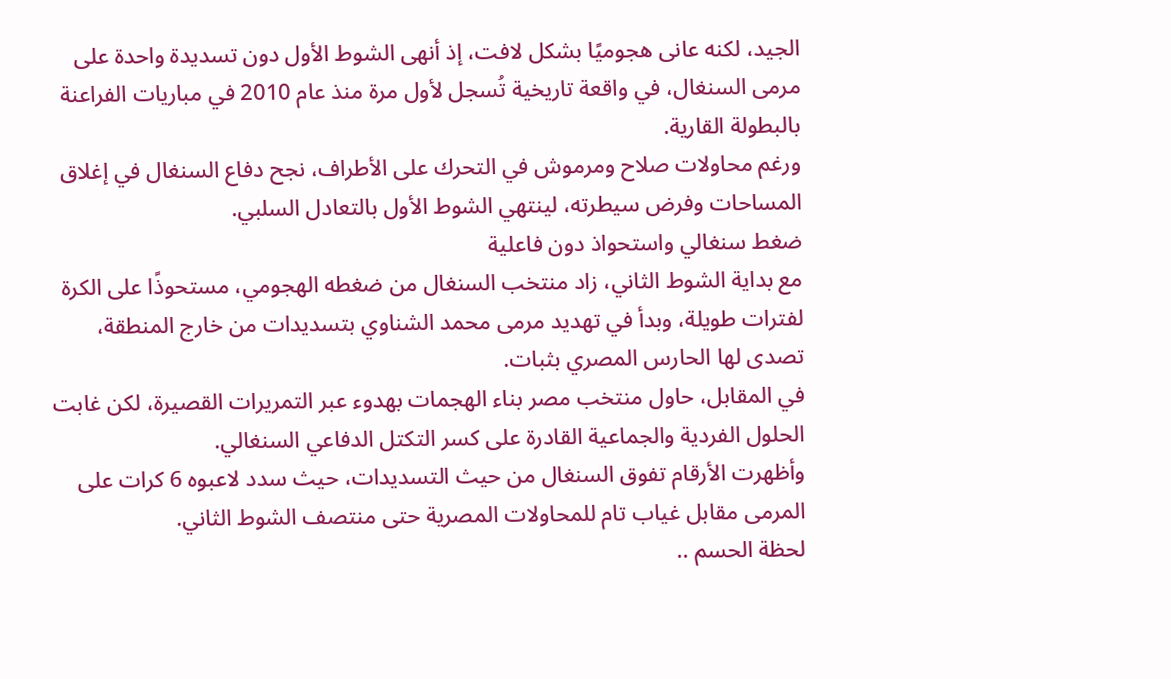الجيد، لكنه عانى هجوميًا بشكل لافت، إذ أنهى الشوط الأول دون تسديدة واحدة على مرمى السنغال، في واقعة تاريخية تُسجل لأول مرة منذ عام 2010 في مباريات الفراعنة بالبطولة القارية.
ورغم محاولات صلاح ومرموش في التحرك على الأطراف، نجح دفاع السنغال في إغلاق المساحات وفرض سيطرته، لينتهي الشوط الأول بالتعادل السلبي.
ضغط سنغالي واستحواذ دون فاعلية
مع بداية الشوط الثاني، زاد منتخب السنغال من ضغطه الهجومي، مستحوذًا على الكرة لفترات طويلة، وبدأ في تهديد مرمى محمد الشناوي بتسديدات من خارج المنطقة، تصدى لها الحارس المصري بثبات.
في المقابل، حاول منتخب مصر بناء الهجمات بهدوء عبر التمريرات القصيرة، لكن غابت الحلول الفردية والجماعية القادرة على كسر التكتل الدفاعي السنغالي.
وأظهرت الأرقام تفوق السنغال من حيث التسديدات، حيث سدد لاعبوه 6 كرات على المرمى مقابل غياب تام للمحاولات المصرية حتى منتصف الشوط الثاني.
لحظة الحسم ..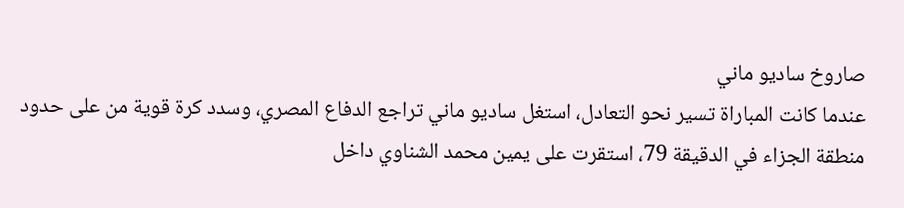صاروخ ساديو ماني
عندما كانت المباراة تسير نحو التعادل، استغل ساديو ماني تراجع الدفاع المصري، وسدد كرة قوية من على حدود منطقة الجزاء في الدقيقة 79، استقرت على يمين محمد الشناوي داخل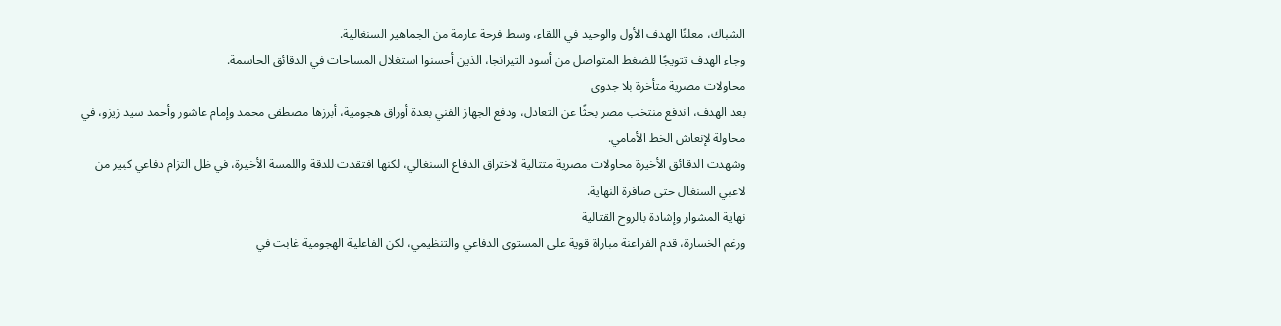الشباك، معلنًا الهدف الأول والوحيد في اللقاء، وسط فرحة عارمة من الجماهير السنغالية.
وجاء الهدف تتويجًا للضغط المتواصل من أسود التيرانجا، الذين أحسنوا استغلال المساحات في الدقائق الحاسمة.
محاولات مصرية متأخرة بلا جدوى
بعد الهدف، اندفع منتخب مصر بحثًا عن التعادل، ودفع الجهاز الفني بعدة أوراق هجومية، أبرزها مصطفى محمد وإمام عاشور وأحمد سيد زيزو، في محاولة لإنعاش الخط الأمامي.
وشهدت الدقائق الأخيرة محاولات مصرية متتالية لاختراق الدفاع السنغالي، لكنها افتقدت للدقة واللمسة الأخيرة، في ظل التزام دفاعي كبير من لاعبي السنغال حتى صافرة النهاية.
نهاية المشوار وإشادة بالروح القتالية
ورغم الخسارة، قدم الفراعنة مباراة قوية على المستوى الدفاعي والتنظيمي، لكن الفاعلية الهجومية غابت في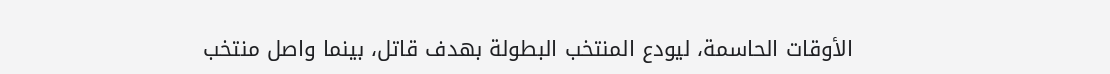الأوقات الحاسمة، ليودع المنتخب البطولة بهدف قاتل، بينما واصل منتخب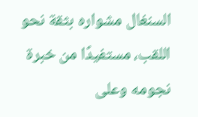السنغال مشواره بثقة نحو اللقب، مستفيدًا من خبرة نجومه وعلى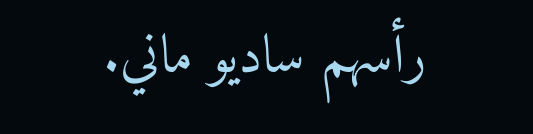رأسهم ساديو ماني.